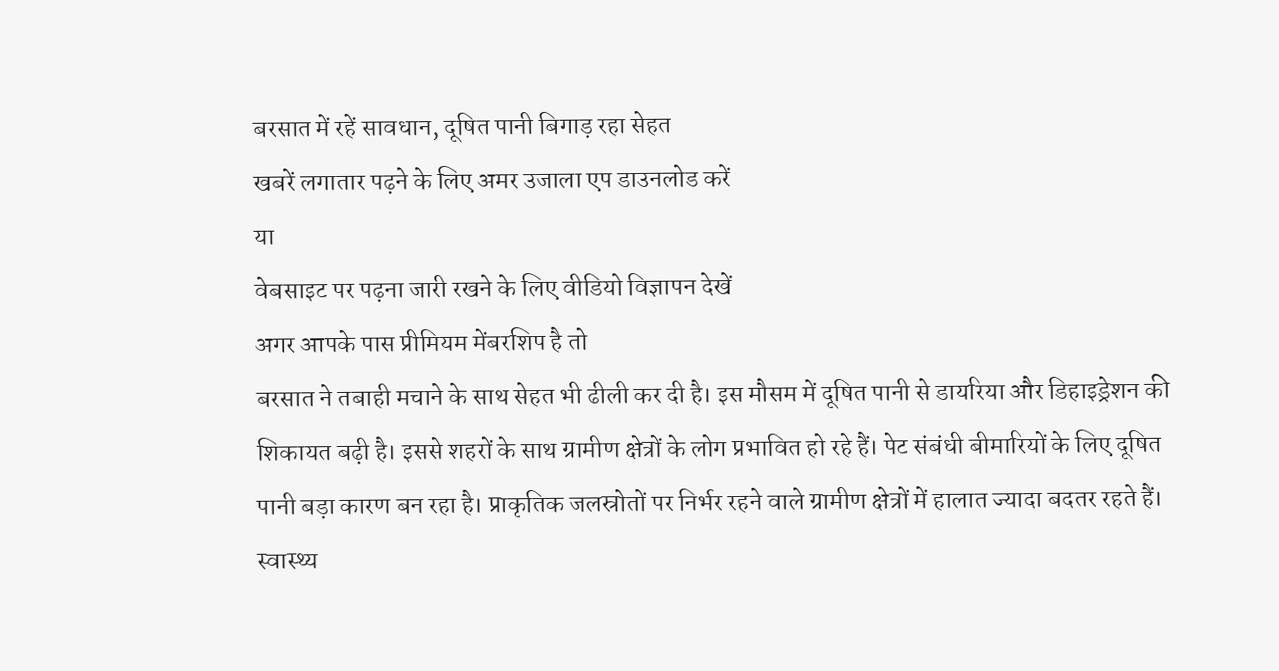बरसात में रहें सावधान, दूषित पानी बिगाड़ रहा सेहत
खबरें लगातार पढ़ने के लिए अमर उजाला एप डाउनलोड करें
या
वेबसाइट पर पढ़ना जारी रखने के लिए वीडियो विज्ञापन देखें
अगर आपके पास प्रीमियम मेंबरशिप है तो
बरसात ने तबाही मचाने के साथ सेहत भी ढीली कर दी है। इस मौसम में दूषित पानी से डायरिया और डिहाइड्रेशन की शिकायत बढ़ी है। इससे शहरों के साथ ग्रामीण क्षेत्रों के लोग प्रभावित हो रहे हैं। पेट संबंधी बीमारियों के लिए दूषित पानी बड़ा कारण बन रहा है। प्राकृतिक जलस्रोतों पर निर्भर रहने वाले ग्रामीण क्षेत्रों में हालात ज्यादा बदतर रहते हैं।
स्वास्थ्य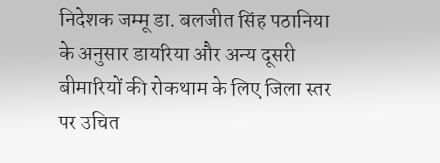निदेशक जम्मू डा. बलजीत सिंह पठानिया के अनुसार डायरिया और अन्य दूसरी बीमारियों की रोकथाम के लिए जिला स्तर पर उचित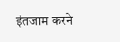इंतजाम करने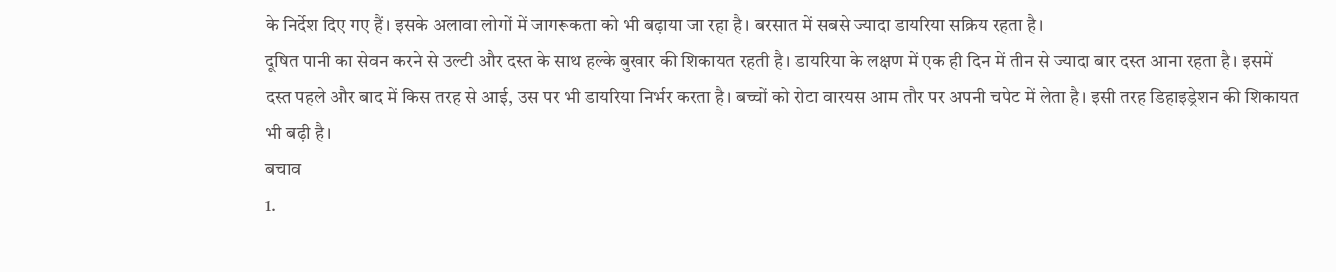के निर्देश दिए गए हैं। इसके अलावा लोगों में जागरूकता को भी बढ़ाया जा रहा है। बरसात में सबसे ज्यादा डायरिया सक्रिय रहता है।
दूषित पानी का सेवन करने से उल्टी और दस्त के साथ हल्के बुखार की शिकायत रहती है। डायरिया के लक्षण में एक ही दिन में तीन से ज्यादा बार दस्त आना रहता है। इसमें दस्त पहले और बाद में किस तरह से आई, उस पर भी डायरिया निर्भर करता है। बच्चों को रोटा वारयस आम तौर पर अपनी चपेट में लेता है। इसी तरह डिहाइड्रेशन की शिकायत भी बढ़ी है।
बचाव
1.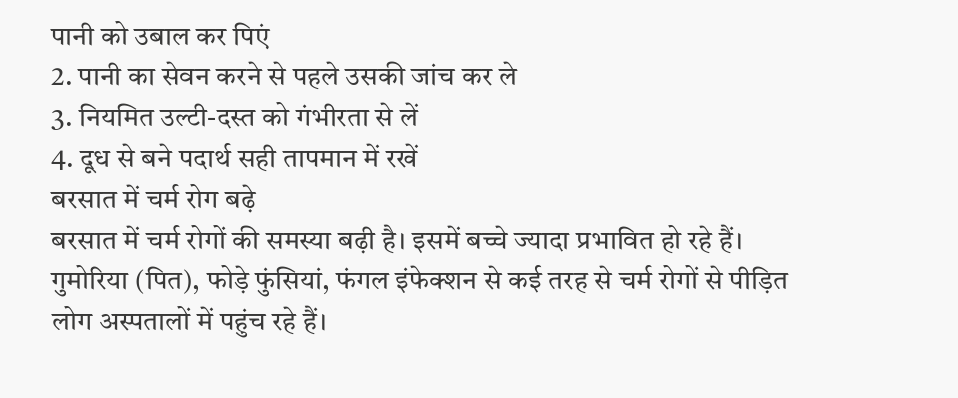पानी को उबाल कर पिएं
2. पानी का सेवन करने से पहले उसकी जांच कर ले
3. नियमित उल्टी-दस्त को गंभीरता से लें
4. दूध से बने पदार्थ सही तापमान में रखें
बरसात में चर्म रोग बढ़े
बरसात में चर्म रोगों की समस्या बढ़ी है। इसमें बच्चे ज्यादा प्रभावित हो रहे हैं। गुमोरिया (पित), फोड़े फुंसियां, फंगल इंफेक्शन से कई तरह से चर्म रोगों से पीड़ित लोग अस्पतालों में पहुंच रहे हैं।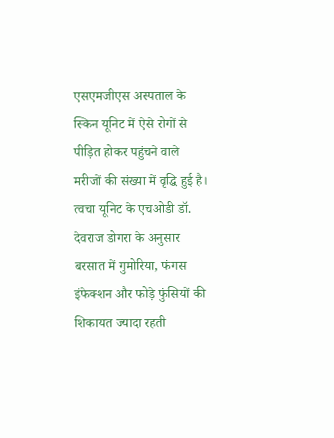एसएमजीएस अस्पताल के स्किन यूनिट में ऐसे रोगों से पीड़ित होकर पहुंचने वाले मरीजों की संख्या में वृद्धि हुई है।
त्वचा यूनिट के एचओडी डॉ. देवराज डोगरा के अनुसार बरसात में गुमोरिया, फंगस इंफेक्शन और फोड़े फुंसियों की शिकायत ज्यादा रहती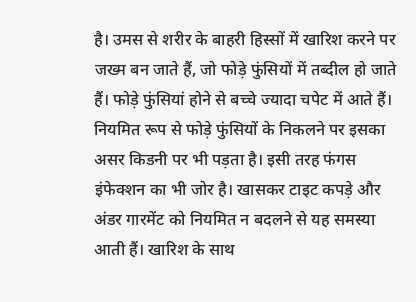है। उमस से शरीर के बाहरी हिस्सों में खारिश करने पर जख्म बन जाते हैं, जो फोड़े फुंसियों में तब्दील हो जाते हैं। फोड़े फुंसियां होने से बच्चे ज्यादा चपेट में आते हैं।
नियमित रूप से फोड़े फुंसियों के निकलने पर इसका असर किडनी पर भी पड़ता है। इसी तरह फंगस इंफेक्शन का भी जोर है। खासकर टाइट कपड़े और अंडर गारमेंट को नियमित न बदलने से यह समस्या आती हैं। खारिश के साथ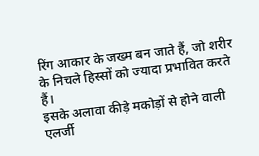रिंग आकार के जख्म बन जाते हैं, जो शरीर के निचले हिस्सों को ज्यादा प्रभावित करते हैं।
इसके अलावा कीड़े मकोड़ों से होने वाली एलर्जी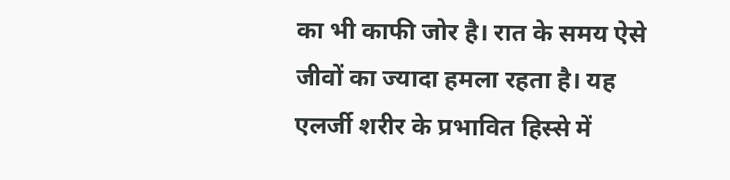का भी काफी जोर है। रात के समय ऐसे जीवों का ज्यादा हमला रहता है। यह एलर्जी शरीर के प्रभावित हिस्से में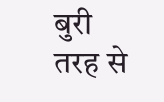बुरी तरह से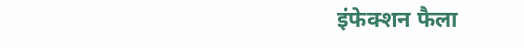इंफेक्शन फैला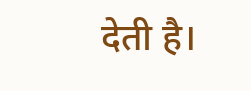देती है।